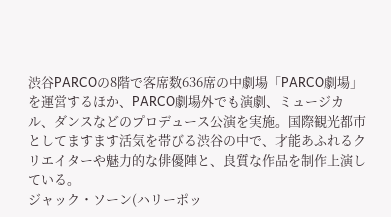渋谷PARCOの8階で客席数636席の中劇場「PARCO劇場」を運営するほか、PARCO劇場外でも演劇、ミュージカル、ダンスなどのプロデュース公演を実施。国際観光都市としてますます活気を帯びる渋谷の中で、才能あふれるクリエイターや魅力的な俳優陣と、良質な作品を制作上演している。
ジャック・ソーン(ハリーポッ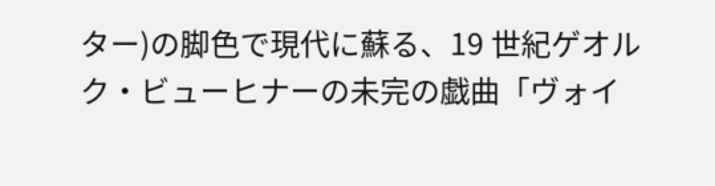ター)の脚色で現代に蘇る、19 世紀ゲオルク・ビューヒナーの未完の戯曲「ヴォイ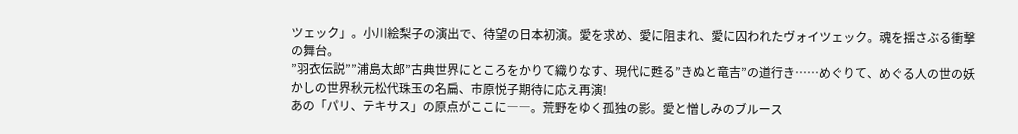ツェック」。小川絵梨子の演出で、待望の日本初演。愛を求め、愛に阻まれ、愛に囚われたヴォイツェック。魂を揺さぶる衝撃の舞台。
”羽衣伝説””浦島太郎”古典世界にところをかりて織りなす、現代に甦る”きぬと竜吉”の道行き……めぐりて、めぐる人の世の妖かしの世界秋元松代珠玉の名扁、市原悦子期待に応え再演!
あの「パリ、テキサス」の原点がここに――。荒野をゆく孤独の影。愛と憎しみのブルース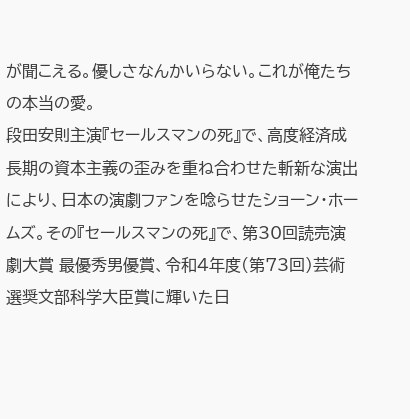が聞こえる。優しさなんかいらない。これが俺たちの本当の愛。
段田安則主演『セールスマンの死』で、高度経済成長期の資本主義の歪みを重ね合わせた斬新な演出により、日本の演劇ファンを唸らせたショーン・ホームズ。その『セールスマンの死』で、第30回読売演劇大賞 最優秀男優賞、令和4年度(第73回)芸術選奨文部科学大臣賞に輝いた日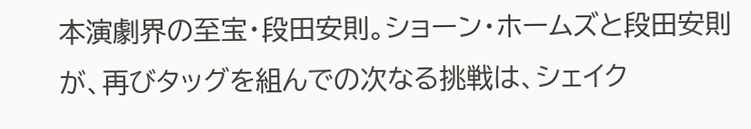本演劇界の至宝・段田安則。ショーン・ホームズと段田安則が、再びタッグを組んでの次なる挑戦は、シェイク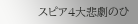スピア4大悲劇のひ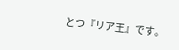とつ『リア王』です。